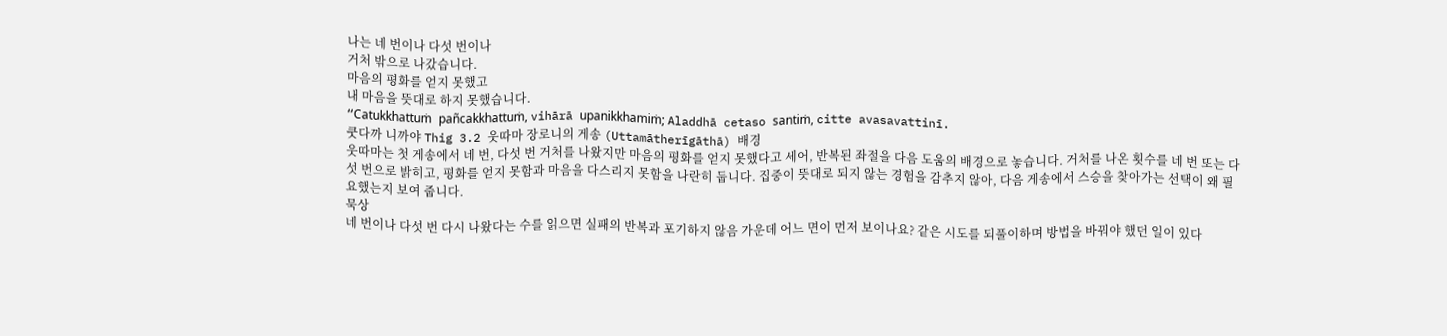나는 네 번이나 다섯 번이나
거처 밖으로 나갔습니다.
마음의 평화를 얻지 못했고
내 마음을 뜻대로 하지 못했습니다.
“Catukkhattuṁ pañcakkhattuṁ, vihārā upanikkhamiṁ; Aladdhā cetaso santiṁ, citte avasavattinī.
쿳다까 니까야 Thig 3.2 웃따마 장로니의 게송 (Uttamātherīgāthā) 배경
웃따마는 첫 게송에서 네 번, 다섯 번 거처를 나왔지만 마음의 평화를 얻지 못했다고 세어, 반복된 좌절을 다음 도움의 배경으로 놓습니다. 거처를 나온 횟수를 네 번 또는 다섯 번으로 밝히고, 평화를 얻지 못함과 마음을 다스리지 못함을 나란히 둡니다. 집중이 뜻대로 되지 않는 경험을 감추지 않아, 다음 게송에서 스승을 찾아가는 선택이 왜 필요했는지 보여 줍니다.
묵상
네 번이나 다섯 번 다시 나왔다는 수를 읽으면 실패의 반복과 포기하지 않음 가운데 어느 면이 먼저 보이나요? 같은 시도를 되풀이하며 방법을 바꿔야 했던 일이 있다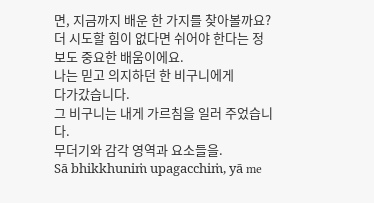면, 지금까지 배운 한 가지를 찾아볼까요? 더 시도할 힘이 없다면 쉬어야 한다는 정보도 중요한 배움이에요.
나는 믿고 의지하던 한 비구니에게
다가갔습니다.
그 비구니는 내게 가르침을 일러 주었습니다.
무더기와 감각 영역과 요소들을.
Sā bhikkhuniṁ upagacchiṁ, yā me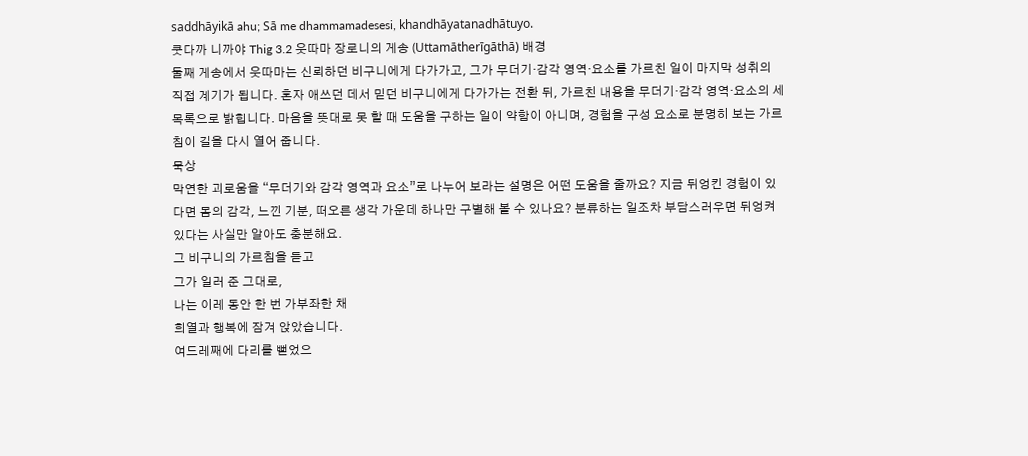saddhāyikā ahu; Sā me dhammamadesesi, khandhāyatanadhātuyo.
쿳다까 니까야 Thig 3.2 웃따마 장로니의 게송 (Uttamātherīgāthā) 배경
둘째 게송에서 웃따마는 신뢰하던 비구니에게 다가가고, 그가 무더기·감각 영역·요소를 가르친 일이 마지막 성취의 직접 계기가 됩니다. 혼자 애쓰던 데서 믿던 비구니에게 다가가는 전환 뒤, 가르친 내용을 무더기·감각 영역·요소의 세 목록으로 밝힙니다. 마음을 뜻대로 못 할 때 도움을 구하는 일이 약함이 아니며, 경험을 구성 요소로 분명히 보는 가르침이 길을 다시 열어 줍니다.
묵상
막연한 괴로움을 “무더기와 감각 영역과 요소”로 나누어 보라는 설명은 어떤 도움을 줄까요? 지금 뒤엉킨 경험이 있다면 몸의 감각, 느낀 기분, 떠오른 생각 가운데 하나만 구별해 볼 수 있나요? 분류하는 일조차 부담스러우면 뒤엉켜 있다는 사실만 알아도 충분해요.
그 비구니의 가르침을 듣고
그가 일러 준 그대로,
나는 이레 동안 한 번 가부좌한 채
희열과 행복에 잠겨 앉았습니다.
여드레째에 다리를 뻗었으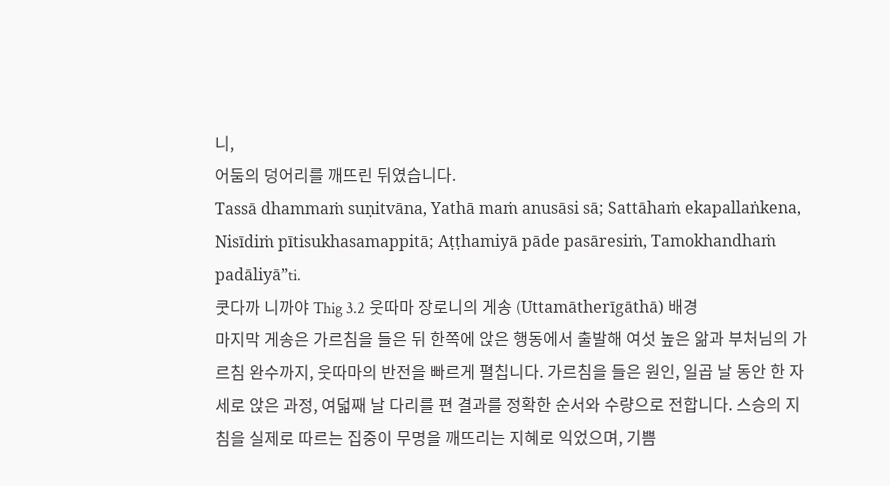니,
어둠의 덩어리를 깨뜨린 뒤였습니다.
Tassā dhammaṁ suṇitvāna, Yathā maṁ anusāsi sā; Sattāhaṁ ekapallaṅkena, Nisīdiṁ pītisukhasamappitā; Aṭṭhamiyā pāde pasāresiṁ, Tamokhandhaṁ padāliyā”ti.
쿳다까 니까야 Thig 3.2 웃따마 장로니의 게송 (Uttamātherīgāthā) 배경
마지막 게송은 가르침을 들은 뒤 한쪽에 앉은 행동에서 출발해 여섯 높은 앎과 부처님의 가르침 완수까지, 웃따마의 반전을 빠르게 펼칩니다. 가르침을 들은 원인, 일곱 날 동안 한 자세로 앉은 과정, 여덟째 날 다리를 편 결과를 정확한 순서와 수량으로 전합니다. 스승의 지침을 실제로 따르는 집중이 무명을 깨뜨리는 지혜로 익었으며, 기쁨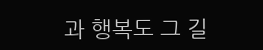과 행복도 그 길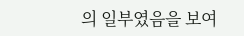의 일부였음을 보여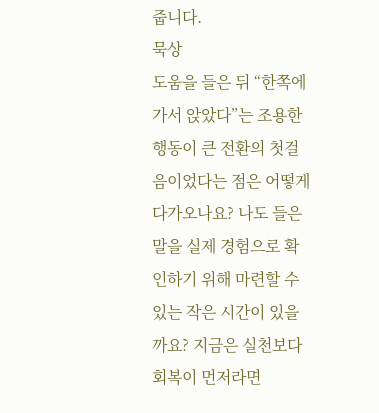줍니다.
묵상
도움을 들은 뒤 “한쪽에 가서 앉았다”는 조용한 행동이 큰 전환의 첫걸음이었다는 점은 어떻게 다가오나요? 나도 들은 말을 실제 경험으로 확인하기 위해 마련할 수 있는 작은 시간이 있을까요? 지금은 실천보다 회복이 먼저라면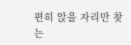편히 앉을 자리만 찾는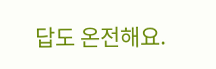답도 온전해요.